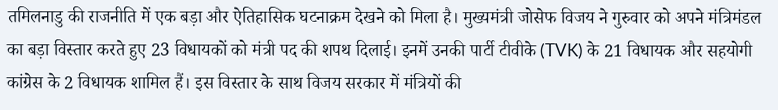तमिलनाडु की राजनीति में एक बड़ा और ऐतिहासिक घटनाक्रम देखने को मिला है। मुख्यमंत्री जोसेफ विजय ने गुरुवार को अपने मंत्रिमंडल का बड़ा विस्तार करते हुए 23 विधायकों को मंत्री पद की शपथ दिलाई। इनमें उनकी पार्टी टीवीके (TVK) के 21 विधायक और सहयोगी कांग्रेस के 2 विधायक शामिल हैं। इस विस्तार के साथ विजय सरकार में मंत्रियों की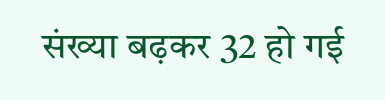संख्या बढ़कर 32 हो गई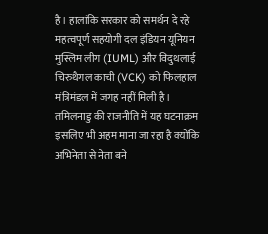है। हालांकि सरकार को समर्थन दे रहे महत्वपूर्ण सहयोगी दल इंडियन यूनियन मुस्लिम लीग (IUML) और विदुथलाई चिरुथैगल काची (VCK) को फिलहाल मंत्रिमंडल में जगह नहीं मिली है।
तमिलनाडु की राजनीति में यह घटनाक्रम इसलिए भी अहम माना जा रहा है क्योंकि अभिनेता से नेता बने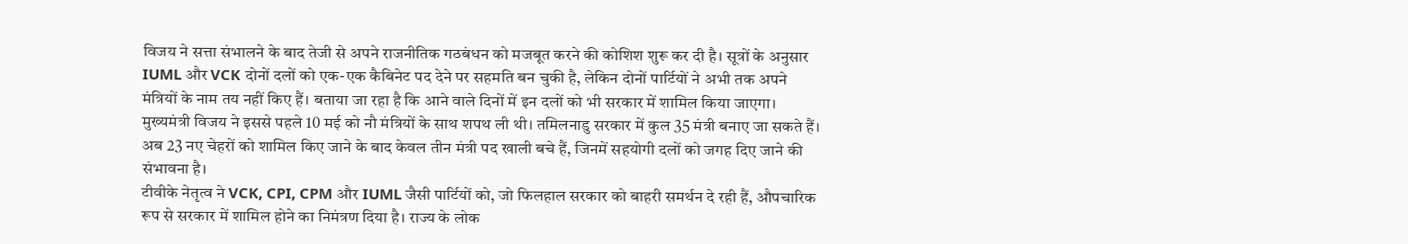विजय ने सत्ता संभालने के बाद तेजी से अपने राजनीतिक गठबंधन को मजबूत करने की कोशिश शुरू कर दी है। सूत्रों के अनुसार IUML और VCK दोनों दलों को एक-एक कैबिनेट पद देने पर सहमति बन चुकी है, लेकिन दोनों पार्टियों ने अभी तक अपने मंत्रियों के नाम तय नहीं किए हैं। बताया जा रहा है कि आने वाले दिनों में इन दलों को भी सरकार में शामिल किया जाएगा।
मुख्यमंत्री विजय ने इससे पहले 10 मई को नौ मंत्रियों के साथ शपथ ली थी। तमिलनाडु सरकार में कुल 35 मंत्री बनाए जा सकते हैं। अब 23 नए चेहरों को शामिल किए जाने के बाद केवल तीन मंत्री पद खाली बचे हैं, जिनमें सहयोगी दलों को जगह दिए जाने की संभावना है।
टीवीके नेतृत्व ने VCK, CPI, CPM और IUML जैसी पार्टियों को, जो फिलहाल सरकार को बाहरी समर्थन दे रही हैं, औपचारिक रूप से सरकार में शामिल होने का निमंत्रण दिया है। राज्य के लोक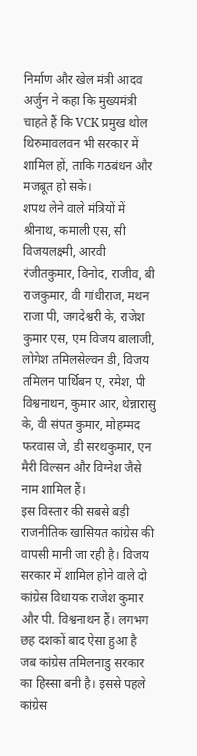निर्माण और खेल मंत्री आदव अर्जुन ने कहा कि मुख्यमंत्री चाहते हैं कि VCK प्रमुख थोल थिरुमावलवन भी सरकार में शामिल हों, ताकि गठबंधन और मजबूत हो सके।
शपथ लेने वाले मंत्रियों में श्रीनाथ, कमाली एस, सी विजयलक्ष्मी, आरवी रंजीतकुमार, विनोद, राजीव, बी राजकुमार, वी गांधीराज, मथन राजा पी, जगदेश्वरी के, राजेश कुमार एस, एम विजय बालाजी, लोगेश तमिलसेल्वन डी, विजय तमिलन पार्थिबन ए, रमेश, पी विश्वनाथन, कुमार आर, थेन्नारासु के, वी संपत कुमार, मोहम्मद फरवास जे, डी सरथकुमार, एन मैरी विल्सन और विग्नेश जैसे नाम शामिल हैं।
इस विस्तार की सबसे बड़ी राजनीतिक खासियत कांग्रेस की वापसी मानी जा रही है। विजय सरकार में शामिल होने वाले दो कांग्रेस विधायक राजेश कुमार और पी. विश्वनाथन हैं। लगभग छह दशकों बाद ऐसा हुआ है जब कांग्रेस तमिलनाडु सरकार का हिस्सा बनी है। इससे पहले कांग्रेस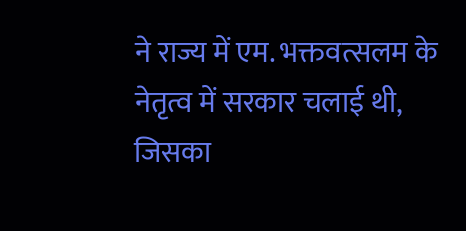ने राज्य में एम. भक्तवत्सलम के नेतृत्व में सरकार चलाई थी, जिसका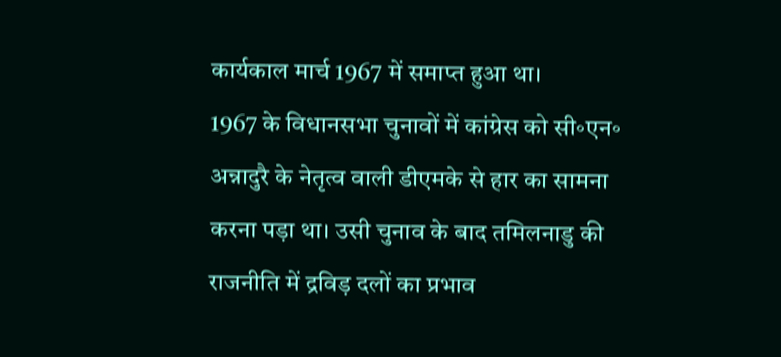कार्यकाल मार्च 1967 में समाप्त हुआ था।
1967 के विधानसभा चुनावों में कांग्रेस को सी॰एन॰ अन्नादुरै के नेतृत्व वाली डीएमके से हार का सामना करना पड़ा था। उसी चुनाव के बाद तमिलनाडु की राजनीति में द्रविड़ दलों का प्रभाव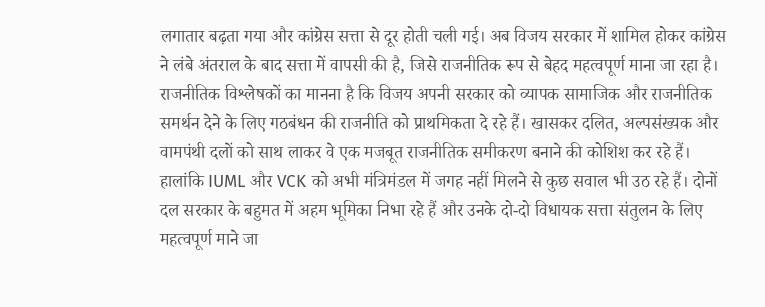लगातार बढ़ता गया और कांग्रेस सत्ता से दूर होती चली गई। अब विजय सरकार में शामिल होकर कांग्रेस ने लंबे अंतराल के बाद सत्ता में वापसी की है, जिसे राजनीतिक रूप से बेहद महत्वपूर्ण माना जा रहा है।
राजनीतिक विश्लेषकों का मानना है कि विजय अपनी सरकार को व्यापक सामाजिक और राजनीतिक समर्थन देने के लिए गठबंधन की राजनीति को प्राथमिकता दे रहे हैं। खासकर दलित, अल्पसंख्यक और वामपंथी दलों को साथ लाकर वे एक मजबूत राजनीतिक समीकरण बनाने की कोशिश कर रहे हैं।
हालांकि IUML और VCK को अभी मंत्रिमंडल में जगह नहीं मिलने से कुछ सवाल भी उठ रहे हैं। दोनों दल सरकार के बहुमत में अहम भूमिका निभा रहे हैं और उनके दो-दो विधायक सत्ता संतुलन के लिए महत्वपूर्ण माने जा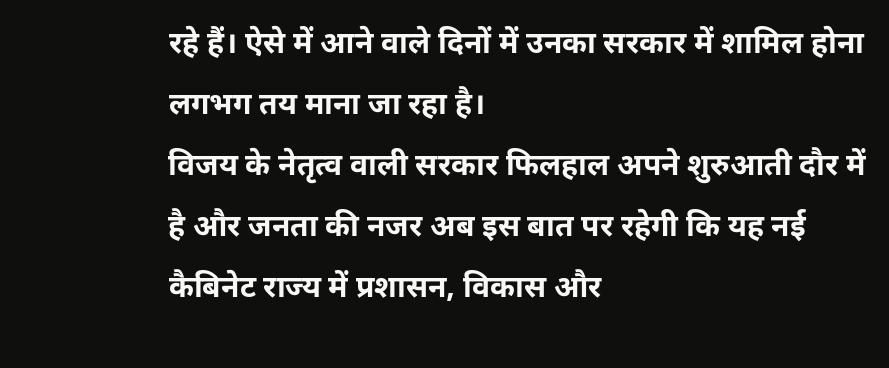रहे हैं। ऐसे में आने वाले दिनों में उनका सरकार में शामिल होना लगभग तय माना जा रहा है।
विजय के नेतृत्व वाली सरकार फिलहाल अपने शुरुआती दौर में है और जनता की नजर अब इस बात पर रहेगी कि यह नई कैबिनेट राज्य में प्रशासन, विकास और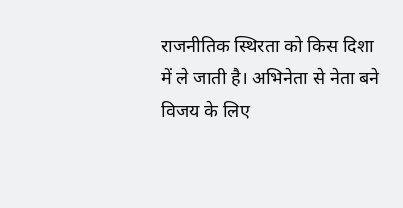राजनीतिक स्थिरता को किस दिशा में ले जाती है। अभिनेता से नेता बने विजय के लिए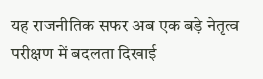यह राजनीतिक सफर अब एक बड़े नेतृत्व परीक्षण में बदलता दिखाई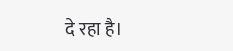दे रहा है।